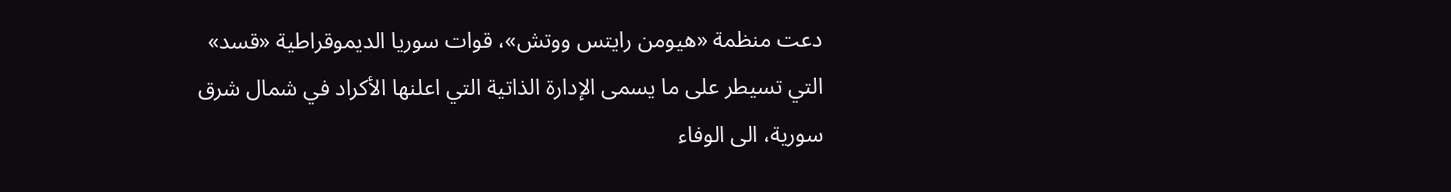دعت منظمة «هيومن رايتس ووتش»، قوات سوريا الديموقراطية «قسد» التي تسيطر على ما يسمى الإدارة الذاتية التي اعلنها الأكراد في شمال شرق سورية، الى الوفاء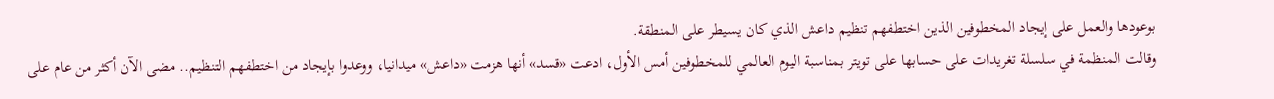بوعودها والعمل على إيجاد المخطوفين الذين اختطفهم تنظيم داعش الذي كان يسيطر على المنطقة.
وقالت المنظمة في سلسلة تغريدات على حسابها على تويتر بمناسبة اليوم العالمي للمخطوفين أمس الأول، ادعت «قسد» أنها هزمت «داعش» ميدانيا، ووعدوا بإيجاد من اختطفهم التنظيم.. مضى الآن أكثر من عام على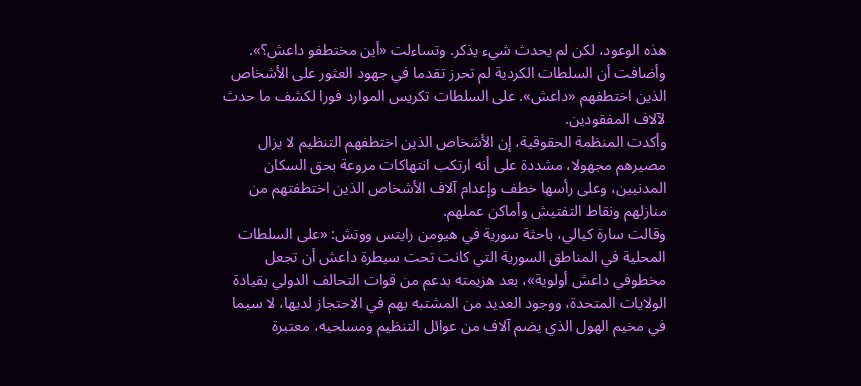هذه الوعود، لكن لم يحدث شيء يذكر. وتساءلت «أين مختطفو داعش؟».
وأضافت أن السلطات الكردية لم تحرز تقدما في جهود العثور على الأشخاص الذين اختطفهم «داعش». على السلطات تكريس الموارد فورا لكشف ما حدث لآلاف المفقودين.
وأكدت المنظمة الحقوقية، إن الأشخاص الذين اختطفهم التنظيم لا يزال مصيرهم مجهولا، مشددة على أنه ارتكب انتهاكات مروعة بحق السكان المدنيين، وعلى رأسها خطف وإعدام آلاف الأشخاص الذين اختطفتهم من منازلهم ونقاط التفتيش وأماكن عملهم.
وقالت سارة كيالي، باحثة سورية في هيومن رايتس ووتش: «على السلطات المحلية في المناطق السورية التي كانت تحت سيطرة داعش أن تجعل مخطوفي داعش أولوية»، بعد هزيمته بدعم من قوات التحالف الدولي بقيادة الولايات المتحدة، ووجود العديد من المشتبه بهم في الاحتجاز لديها، لا سيما في مخيم الهول الذي يضم آلاف من عوائل التنظيم ومسلحيه، معتبرة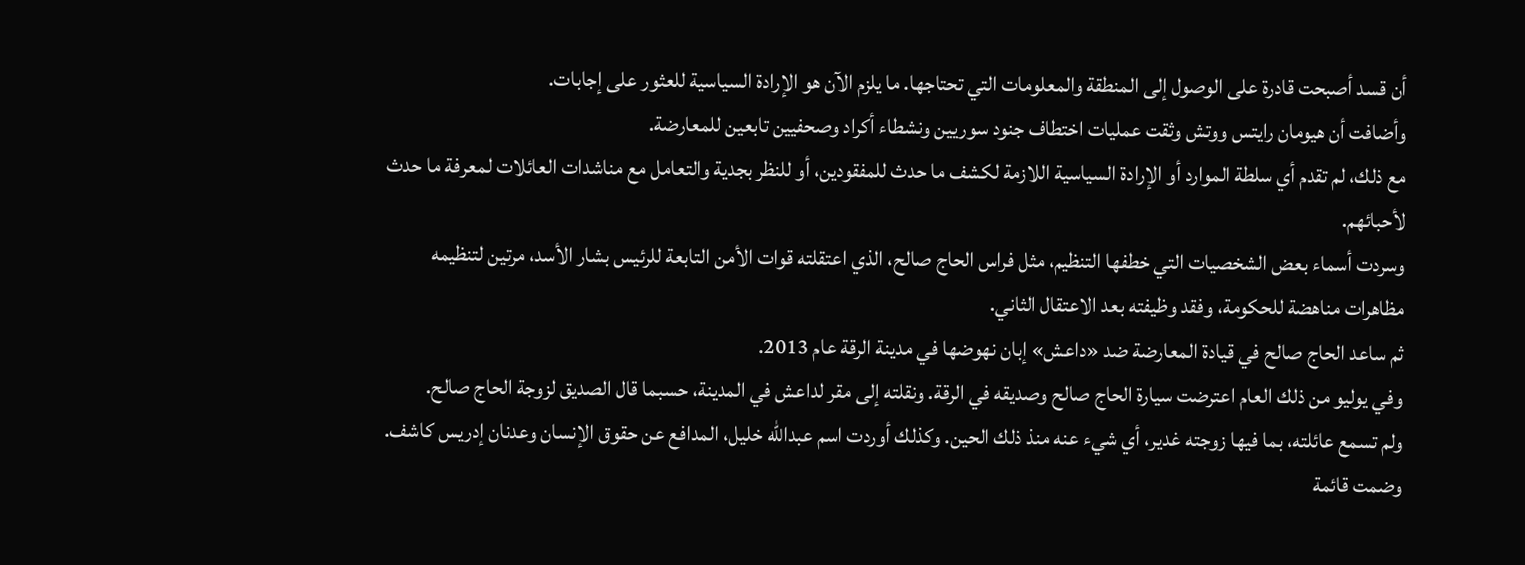أن قسد أصبحت قادرة على الوصول إلى المنطقة والمعلومات التي تحتاجها. ما يلزم الآن هو الإرادة السياسية للعثور على إجابات.
وأضافت أن هيومان رايتس ووتش وثقت عمليات اختطاف جنود سوريين ونشطاء أكراد وصحفيين تابعين للمعارضة.
مع ذلك، لم تقدم أي سلطة الموارد أو الإرادة السياسية اللازمة لكشف ما حدث للمفقودين، أو للنظر بجدية والتعامل مع مناشدات العائلات لمعرفة ما حدث لأحبائهم.
وسردت أسماء بعض الشخصيات التي خطفها التنظيم، مثل فراس الحاج صالح، الذي اعتقلته قوات الأمن التابعة للرئيس بشار الأسد، مرتين لتنظيمه مظاهرات مناهضة للحكومة، وفقد وظيفته بعد الاعتقال الثاني.
ثم ساعد الحاج صالح في قيادة المعارضة ضد «داعش» إبان نهوضها في مدينة الرقة عام 2013.
وفي يوليو من ذلك العام اعترضت سيارة الحاج صالح وصديقه في الرقة. ونقلته إلى مقر لداعش في المدينة، حسبما قال الصديق لزوجة الحاج صالح.
ولم تسمع عائلته، بما فيها زوجته غدير، أي شيء عنه منذ ذلك الحين. وكذلك أوردت اسم عبدالله خليل، المدافع عن حقوق الإنسان وعدنان إدريس كاشف.
وضمت قائمة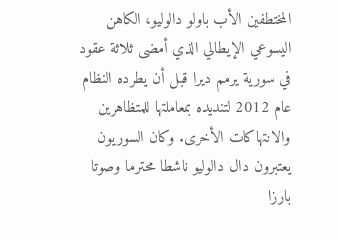المختطفين الأب باولو دالوليو، الكاهن اليسوعي الإيطالي الذي أمضى ثلاثة عقود في سورية يرمم ديرا قبل أن يطرده النظام عام 2012 لتنديده بمعاملتها للمتظاهرين والانتهاكات الأخرى. وكان السوريون يعتبرون دال دالوليو ناشطا محترما وصوتا بارزا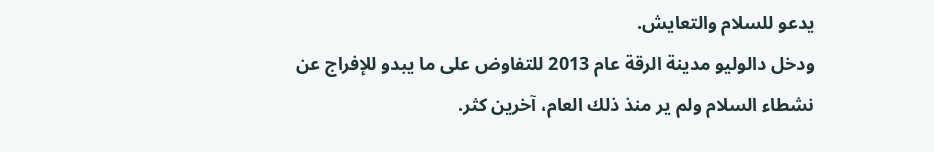يدعو للسلام والتعايش.
ودخل دالوليو مدينة الرقة عام 2013 للتفاوض على ما يبدو للإفراج عن نشطاء السلام ولم ير منذ ذلك العام، آخرين كثر.